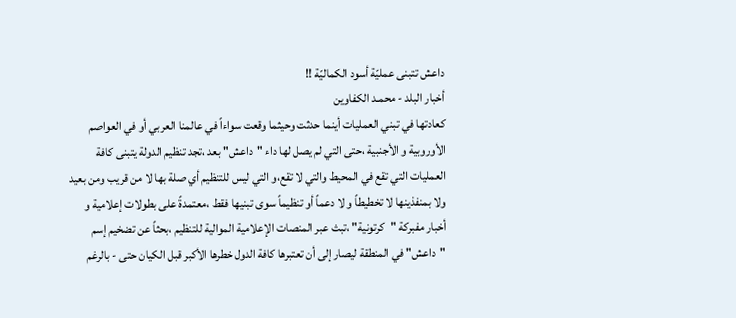داعش تتبنى عمليّة أسود الكماليّة !!
أخبار البلد - محمـد الكفاوين
كعادتها في تبني العمليات أينما حدثت وحيثما وقعت سواءاً في عالمنا العربي أو في العواصم الأوروبية و الأجنبية ،حتى التي لم يصل لها داء "داعش" بعد ،تجد تنظيم الدولة يتبنى كافة العمليات التي تقع في المحيط والتي لا تقع،و التي ليس للتنظيم أي صلة بها لا من قريب ومن بعيد ولا بمنفذينها لا تخطيطاً و لا دعماً أو تنظيماً سوى تبنيها فقط ،معتمدةً على بطولات إعلامية و أخبار مفبركة "كرتونية" ،تبث عبر المنصات الإعلامية الموالية للتنظيم ،بحثاً عن تضخيم إسم "داعش" في المنطقة ليصار إلى أن تعتبرها كافة الدول خطرها الأكبر قبل الكيان حتى - بالرغم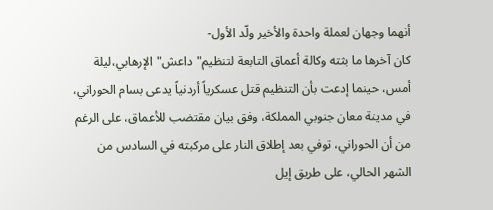أنهما وجهان لعملة واحدة والأخير ولّد الأول-
كان آخرها ما بثته وكالة أعماق التابعة لتنظيم"داعش"الإرهابي،ليلة أمس، حينما إدعت بأن التنظيم قتل عسكرياً أردنياً يدعى بسام الحوراني، في مدينة معان جنوبي المملكة، وفق بيان مقتضب للأعماق، على الرغم من أن الحوراني، توفي بعد إطلاق النار على مركبته في السادس من الشهر الحالي، على طريق إيل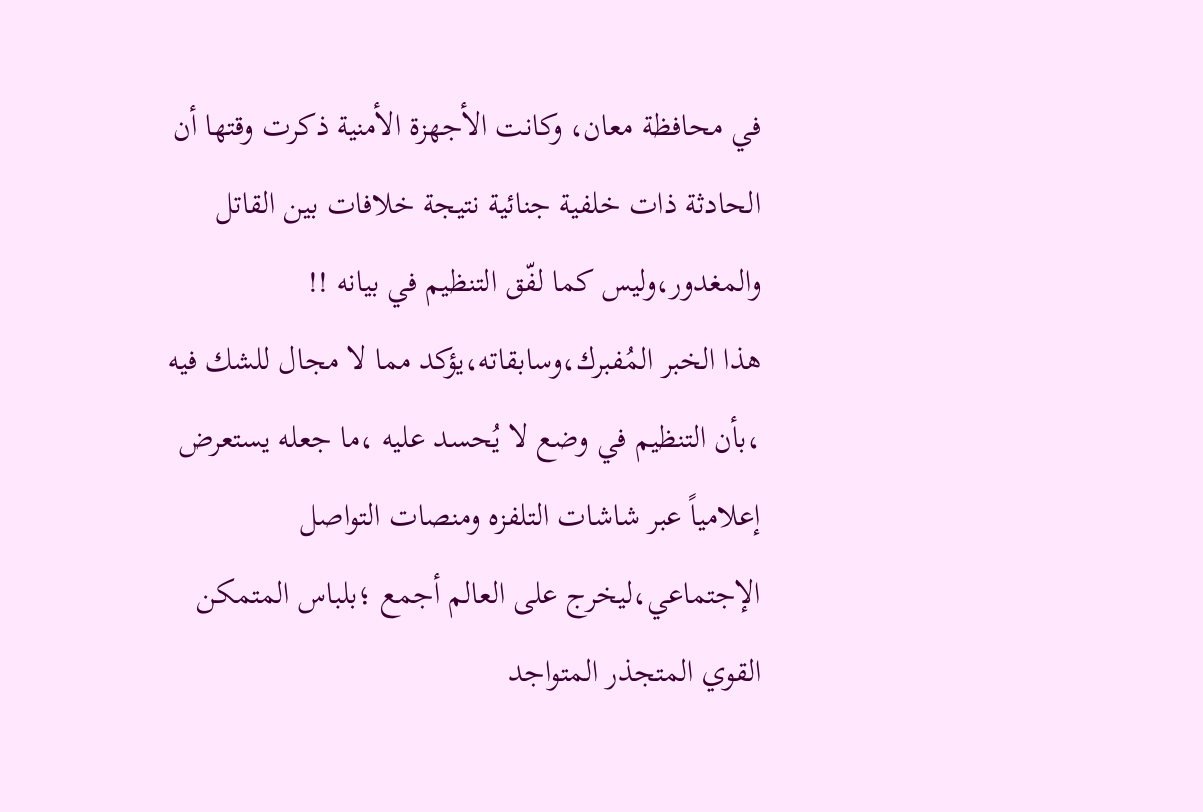في محافظة معان، وكانت الأجهزة الأمنية ذكرت وقتها أن الحادثة ذات خلفية جنائية نتيجة خلافات بين القاتل والمغدور،وليس كما لفّق التنظيم في بيانه !!
هذا الخبر المُفبرك،وسابقاته،يؤكد مما لا مجال للشك فيه ،بأن التنظيم في وضع لا يُحسد عليه ،ما جعله يستعرض إعلامياً عبر شاشات التلفزه ومنصات التواصل الإجتماعي،ليخرج على العالم أجمع ؛بلباس المتمكن القوي المتجذر المتواجد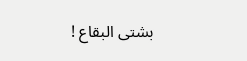بشتى البقاع !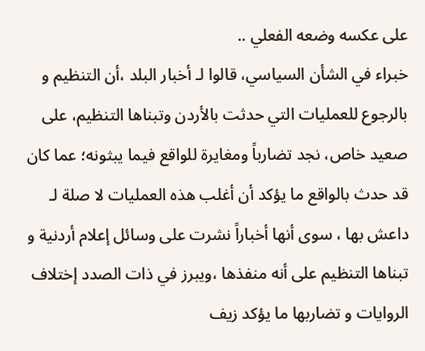على عكسه وضعه الفعلي ..
خبراء في الشأن السياسي، قالوا لـ أخبار البلد ،أن التنظيم و بالرجوع للعمليات التي حدثت بالأردن وتبناها التنظيم، على صعيد خاص، نجد تضارباً ومغايرة للواقع فيما يبثونه؛ عما كان قد حدث بالواقع ما يؤكد أن أغلب هذه العمليات لا صلة لـ داعش بها ، سوى أنها أخباراً نشرت على وسائل إعلام أردنية و تبناها التنظيم على أنه منفذها ،ويبرز في ذات الصدد إختلاف الروايات و تضاربها ما يؤكد زيف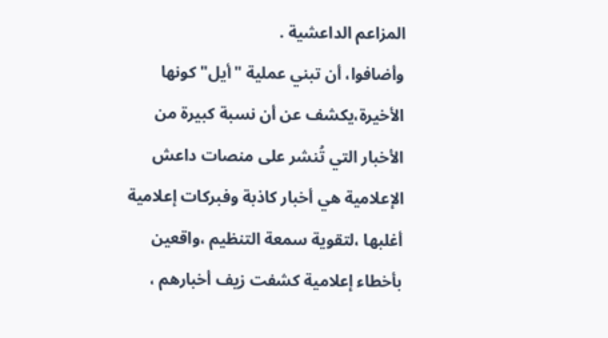المزاعم الداعشية .
وأضافوا، أن تبني عملية "أيل" كونها الأخيرة،يكشف عن أن نسبة كبيرة من الأخبار التي تُنشر على منصات داعش الإعلامية هي أخبار كاذبة وفبركات إعلامية أغلبها ،لتقوية سمعة التنظيم ،واقعين بأخطاء إعلامية كشفت زيف أخبارهم ،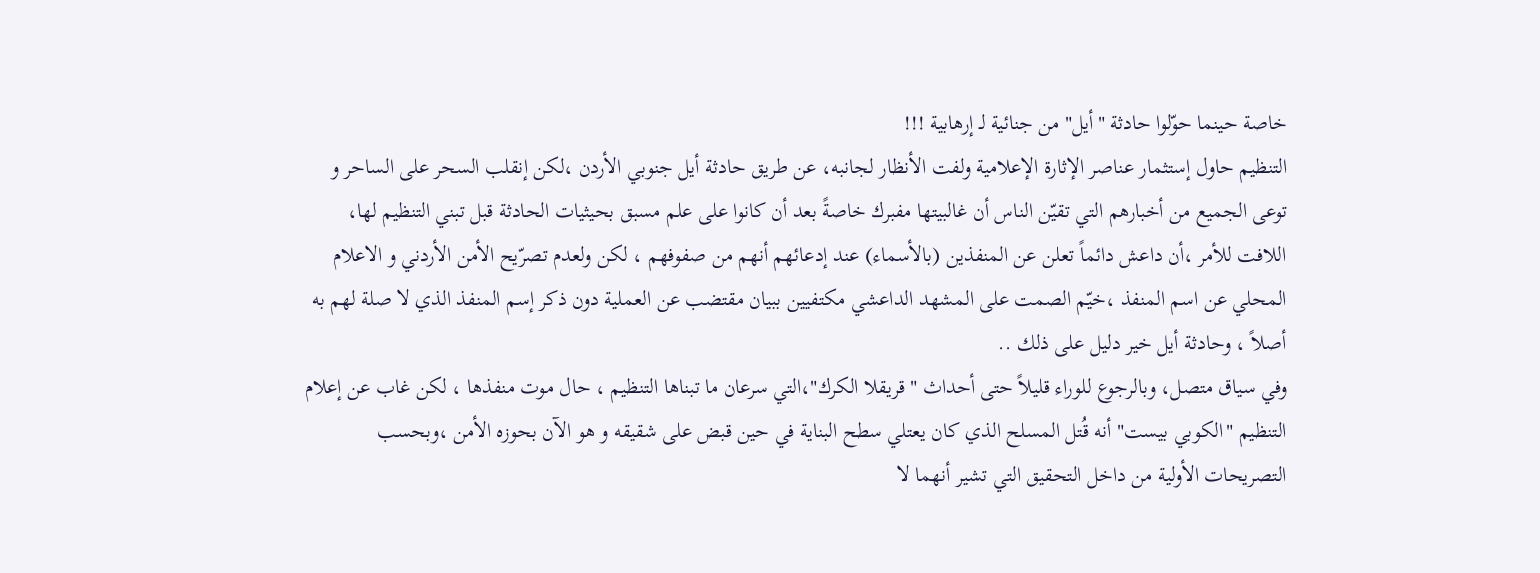خاصة حينما حوّلوا حادثة "أيل" من جنائية لـ إرهابية !!!
التنظيم حاول إستثمار عناصر الإثارة الإعلامية ولفت الأنظار لجانبه، عن طريق حادثة أيل جنوبي الأردن ،لكن إنقلب السحر على الساحر و توعى الجميع من أخبارهم التي تقيّن الناس أن غالبيتها مفبرك خاصةً بعد أن كانوا على علم مسبق بحيثيات الحادثة قبل تبني التنظيم لها، اللافت للأمر ،أن داعش دائماً تعلن عن المنفذين (بالأسماء) عند إدعائهم أنهم من صفوفهم ، لكن ولعدم تصرّيح الأمن الأردني و الاعلام المحلي عن اسم المنفذ ،خيّم الصمت على المشهد الداعشي مكتفيين ببيان مقتضب عن العملية دون ذكر إسم المنفذ الذي لا صلة لهم به أصلاً ، وحادثة أيل خير دليل على ذلك ..
وفي سياق متصل، وبالرجوع للوراء قليلاً حتى أحداث "قريقلا الكرك"،التي سرعان ما تبناها التنظيم ، حال موت منفذها ، لكن غاب عن إعلام التنظيم "الكوبي بيست" أنه قُتل المسلح الذي كان يعتلي سطح البناية في حين قبض على شقيقه و هو الآن بحوزه الأمن ،وبحسب التصريحات الأولية من داخل التحقيق التي تشير أنهما لا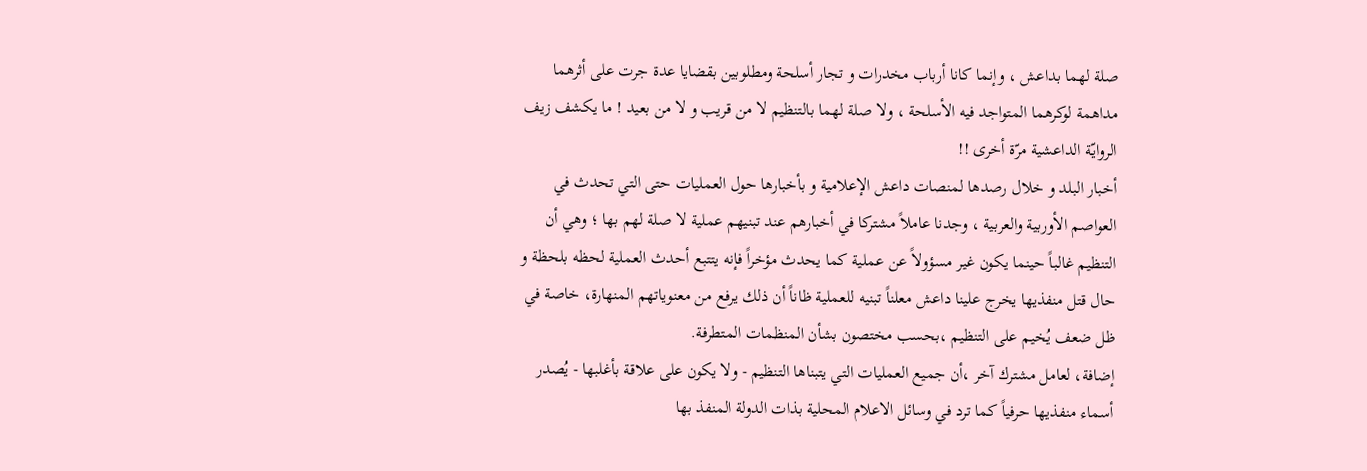صلة لهما بداعش ، وإنما كانا أرباب مخدرات و تجار أسلحة ومطلوبين بقضايا عدة جرت على أثرهما مداهمة لوكرهما المتواجد فيه الأسلحة ، ولا صلة لهما بالتنظيم لا من قريب و لا من بعيد ! ما يكشف زيف الروايّة الداعشية مرّة أخرى !!
أخبار البلد و خلال رصدها لمنصات داعش الإعلامية و بأخبارها حول العمليات حتى التي تحدث في العواصم الأوربية والعربية ، وجدنا عاملاً مشتركا في أخبارهم عند تبنيهم عملية لا صلة لهم بها ؛ وهي أن التنظيم غالباً حينما يكون غير مسؤولاً عن عملية كما يحدث مؤخراً فإنه يتتبع أحدث العملية لحظه بلحظة و حال قتل منفذيها يخرج علينا داعش معلناً تبنيه للعملية ظاناً أن ذلك يرفع من معنوياتهم المنهارة، خاصة في ظل ضعف يُخيم على التنظيم ،بحسب مختصون بشأن المنظمات المتطرفة.
إضافة، لعامل مشترك آخر ،أن جميع العمليات التي يتبناها التنظيم - ولا يكون على علاقة بأغلبها - يُصدر أسماء منفذيها حرفياً كما ترد في وسائل الاعلام المحلية بذات الدولة المنفذ بها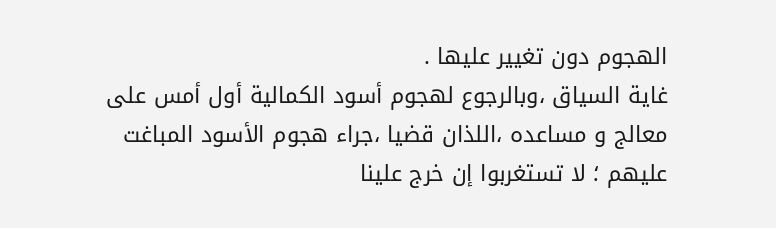الهجوم دون تغيير عليها .
غاية السياق ،وبالرجوع لهجوم أسود الكمالية أول أمس على معالج و مساعده ،اللذان قضيا ،جراء هجوم الأسود المباغت عليهم ؛ لا تستغربوا إن خرج علينا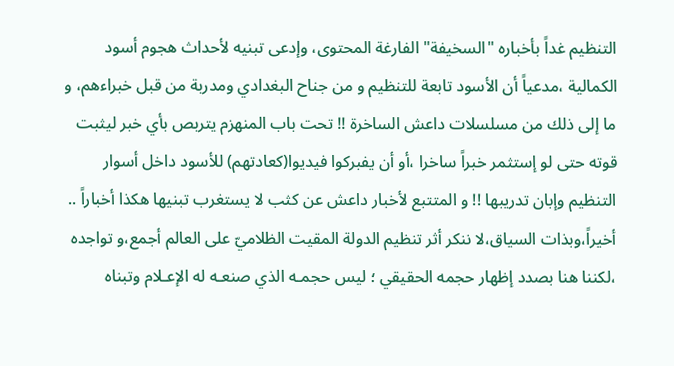التنظيم غداً بأخباره "السخيفة" الفارغة المحتوى، وإدعى تبنيه لأحداث هجوم أسود الكمالية ،مدعياً أن الأسود تابعة للتنظيم و من جناح البغدادي ومدربة من قبل خبراءهم، و ما إلى ذلك من مسلسلات داعش الساخرة !! تحت باب المنهزم يتربص بأي خبر ليثبت قوته حتى لو إستثمر خبراً ساخرا ،أو أن يفبركوا فيديوا(كعادتهم) للأسود داخل أسوار التنظيم وإبان تدريبها !! و المتتبع لأخبار داعش عن كثب لا يستغرب تبنيها هكذا أخباراً ..
أخيراً،وبذات السياق،لا ننكر أثر تنظيم الدولة المقيت الظلاميّ على العالم أجمع،و تواجده ،لكننا هنا بصدد إظهار حجمه الحقيقي ؛ ليس حجمـه الذي صنعـه له الإعـلام وتبناه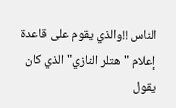الناس !!والذي يقوم على قاعدة إعلام "هتلر النازي" الذي كان يقول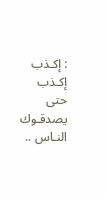: إكـذب إكـذب حتى يصدقـوك النـاس ..